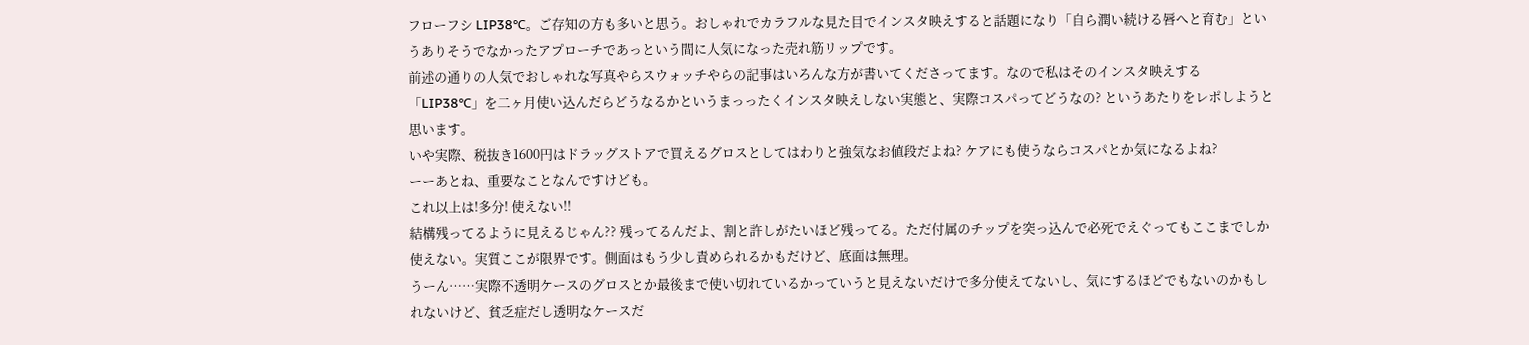フローフシ LIP38℃。ご存知の方も多いと思う。おしゃれでカラフルな見た目でインスタ映えすると話題になり「自ら潤い続ける唇へと育む」というありそうでなかったアプローチであっという間に人気になった売れ筋リップです。
前述の通りの人気でおしゃれな写真やらスウォッチやらの記事はいろんな方が書いてくださってます。なので私はそのインスタ映えする「LIP38℃」を二ヶ月使い込んだらどうなるかというまっったくインスタ映えしない実態と、実際コスパってどうなの? というあたりをレポしようと思います。
いや実際、税抜き1600円はドラッグストアで買えるグロスとしてはわりと強気なお値段だよね? ケアにも使うならコスパとか気になるよね?
ーーあとね、重要なことなんですけども。
これ以上は!多分! 使えない!!
結構残ってるように見えるじゃん?? 残ってるんだよ、割と許しがたいほど残ってる。ただ付属のチップを突っ込んで必死でえぐってもここまでしか使えない。実質ここが限界です。側面はもう少し責められるかもだけど、底面は無理。
うーん……実際不透明ケースのグロスとか最後まで使い切れているかっていうと見えないだけで多分使えてないし、気にするほどでもないのかもしれないけど、貧乏症だし透明なケースだ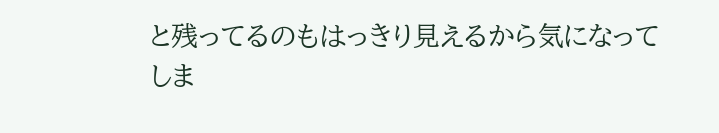と残ってるのもはっきり見えるから気になってしま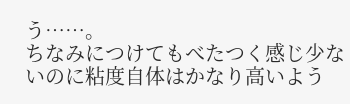う……。
ちなみにつけてもべたつく感じ少ないのに粘度自体はかなり高いよう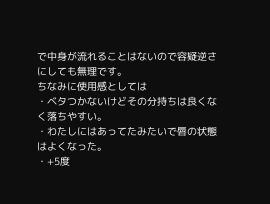で中身が流れることはないので容疑逆さにしても無理です。
ちなみに使用感としては
・ベタつかないけどその分持ちは良くなく落ちやすい。
・わたしにはあってたみたいで唇の状態はよくなった。
・+5度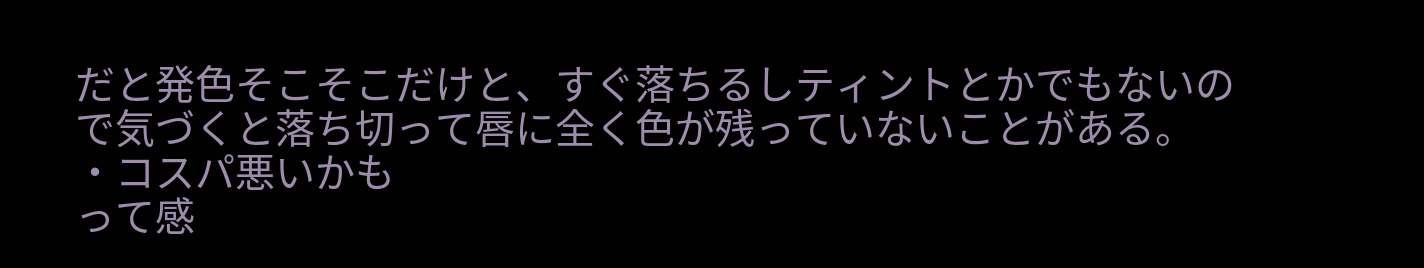だと発色そこそこだけと、すぐ落ちるしティントとかでもないので気づくと落ち切って唇に全く色が残っていないことがある。
・コスパ悪いかも
って感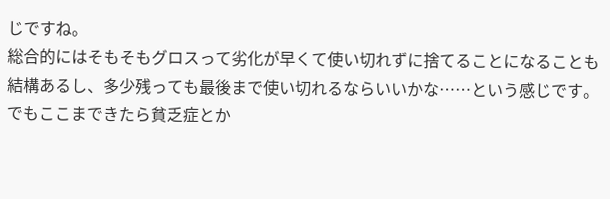じですね。
総合的にはそもそもグロスって劣化が早くて使い切れずに捨てることになることも結構あるし、多少残っても最後まで使い切れるならいいかな……という感じです。でもここまできたら貧乏症とか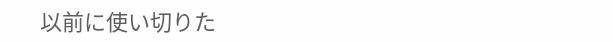以前に使い切りた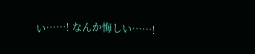い……! なんか悔しい……!